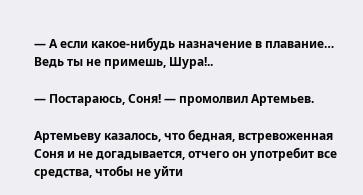— А если какое-нибудь назначение в плавание… Ведь ты не примешь, Шура!..

— Постараюсь, Соня! — промолвил Артемьев.

Артемьеву казалось, что бедная, встревоженная Соня и не догадывается, отчего он употребит все средства, чтобы не уйти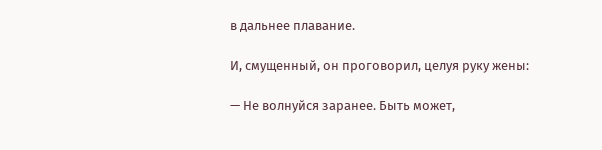в дальнее плавание.

И, смущенный, он проговорил, целуя руку жены:

— Не волнуйся заранее. Быть может,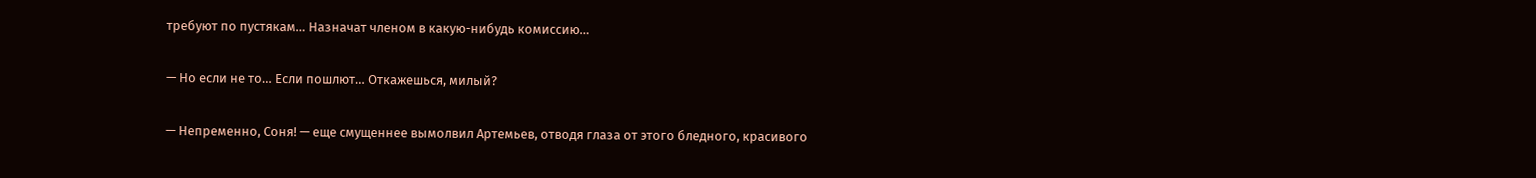требуют по пустякам… Назначат членом в какую-нибудь комиссию…

— Но если не то… Если пошлют… Откажешься, милый?

— Непременно, Соня! — еще смущеннее вымолвил Артемьев, отводя глаза от этого бледного, красивого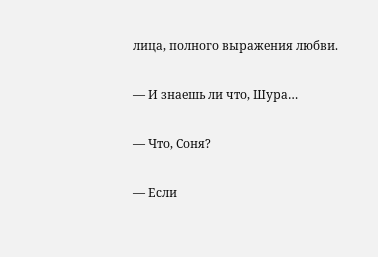лица, полного выражения любви.

— И знаешь ли что, Шура…

— Что, Соня?

— Если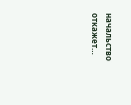начальство откажет…